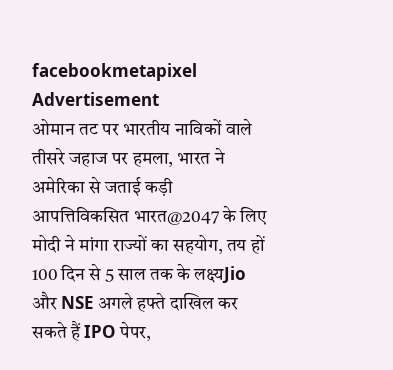facebookmetapixel
Advertisement
ओमान तट पर भारतीय नाविकों वाले तीसरे जहाज पर हमला, भारत ने अमेरिका से जताई कड़ी आपत्तिविकसित भारत@2047 के लिए मोदी ने मांगा राज्यों का सहयोग, तय हों 100 दिन से 5 साल तक के लक्ष्यJio और NSE अगले हफ्ते दाखिल कर सकते हैं IPO पेपर,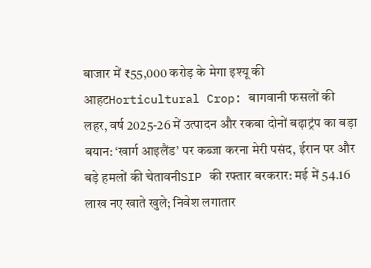बाजार में ₹55,000 करोड़ के मेगा इश्यू की आहटHorticultural Crop: बागवानी फसलों की लहर, वर्ष 2025-26 में उत्पादन और रकबा दोनों बढ़ाट्रंप का बड़ा बयान: ‘खार्ग आइलैंड’ पर कब्जा करना मेरी पसंद, ईरान पर और बड़े हमलों की चेतावनीSIP की रफ्तार बरकरार: मई में 54.16 लाख नए खाते खुले; निवेश लगातार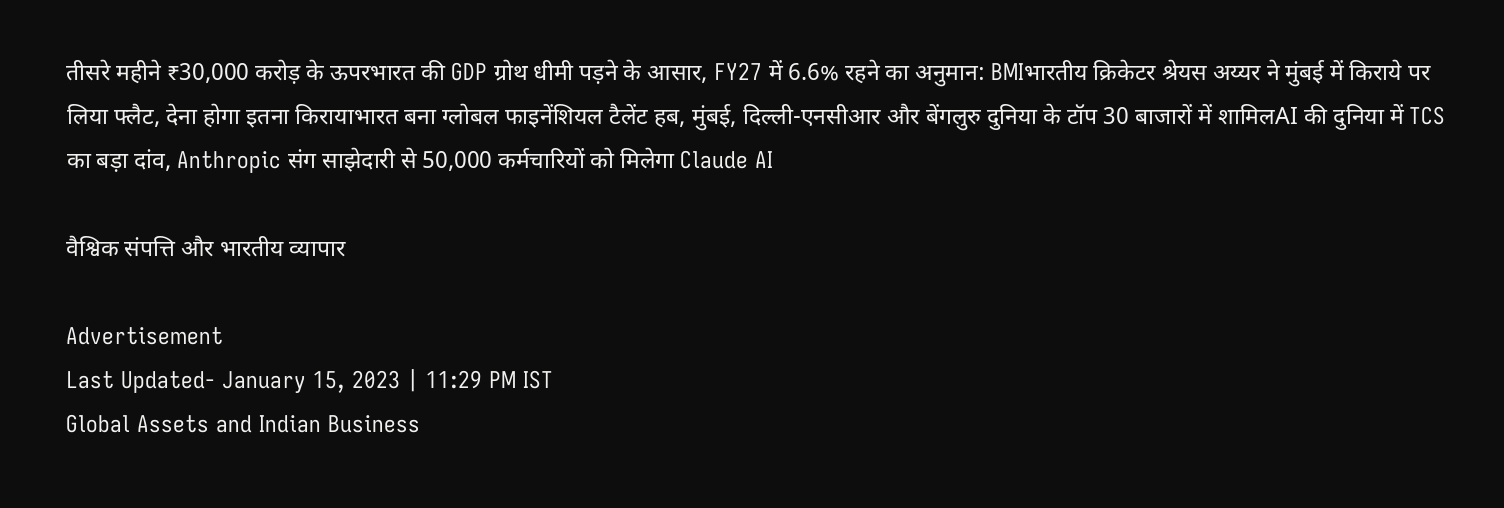तीसरे महीने ₹30,000 करोड़ के ऊपरभारत की GDP ग्रोथ धीमी पड़ने के आसार, FY27 में 6.6% रहने का अनुमान: BMIभारतीय क्रिकेटर श्रेयस अय्यर ने मुंबई में किराये पर लिया फ्लैट, देना होगा इतना किरायाभारत बना ग्लोबल फाइनेंशियल टैलेंट हब, मुंबई, दिल्ली-एनसीआर और बेंगलुरु दुनिया के टॉप 30 बाजारों में शामिलAI की दुनिया में TCS का बड़ा दांव, Anthropic संग साझेदारी से 50,000 कर्मचारियों को मिलेगा Claude AI

वैश्विक संपत्ति और भारतीय व्यापार

Advertisement
Last Updated- January 15, 2023 | 11:29 PM IST
Global Assets and Indian Business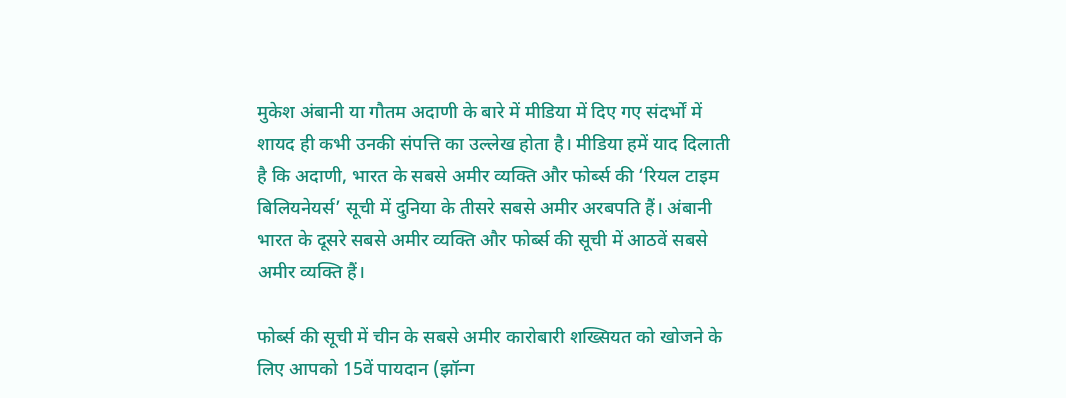मुकेश अंबानी या गौतम अदाणी के बारे में मीडिया में दिए गए संदर्भों में शायद ही कभी उनकी संपत्ति का उल्लेख होता है। मीडिया हमें याद दिलाती है कि अदाणी, भारत के सबसे अमीर व्यक्ति और फोर्ब्स की ‘रियल टाइम बिलियनेयर्स’ सूची में दुनिया के तीसरे सबसे अमीर अरबपति हैं। अंबानी भारत के दूसरे सबसे अमीर व्यक्ति और फोर्ब्स की सूची में आठवें सबसे अमीर व्यक्ति हैं।

फोर्ब्स की सूची में चीन के सबसे अमीर कारोबारी शख्सियत को खोजने के लिए आपको 15वें पायदान (झॉन्ग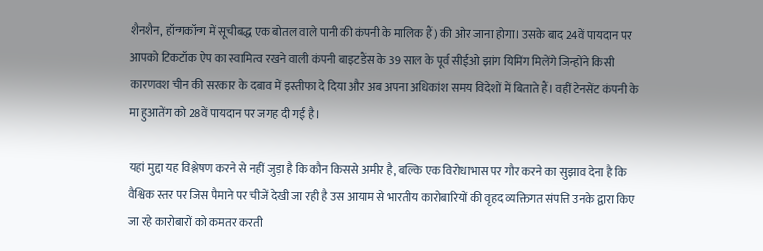शैनशैन, हॉन्गकॉन्ग में सूचीबद्ध एक बोतल वाले पानी की कंपनी के मालिक हैं) की ओर जाना होगा। उसके बाद 24वें पायदान पर आपको टिकटॉक ऐप का स्वामित्व रखने वाली कंपनी बाइटडैंस के 39 साल के पूर्व सीईओ झांग यिमिंग मिलेंगे जिन्होंने किसी कारणवश चीन की सरकार के दबाव में इस्तीफा दे दिया और अब अपना अधिकांश समय विदेशों में बिताते हैं। वहीं टेनसेंट कंपनी के मा हुआतेंग को 28वें पायदान पर जगह दी गई है।

यहां मुद्दा यह विश्लेषण करने से नहीं जुड़ा है कि कौन किससे अमीर है, बल्कि एक विरोधाभास पर गौर करने का सुझाव देना है कि वैश्विक स्तर पर जिस पैमाने पर चीजें देखी जा रही है उस आयाम से भारतीय कारोबारियों की वृहद व्यक्तिगत संपत्ति उनके द्वारा किए जा रहे कारोबारों को कमतर करती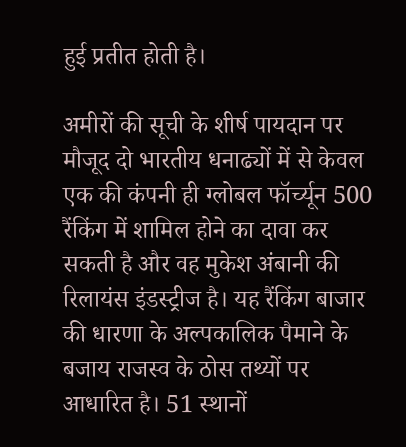हुई प्रतीत होती है।

अमीरों की सूची के शीर्ष पायदान पर मौजूद दो भारतीय धनाढ्यों में से केवल एक की कंपनी ही ग्लोबल फॉर्च्यून 500 रैंकिंग में शामिल होने का दावा कर सकती है और वह मुकेश अंबानी की रिलायंस इंडस्ट्रीज है। यह रैंकिंग बाजार की धारणा के अल्पकालिक पैमाने के बजाय राजस्व के ठोस तथ्यों पर आधारित है। 51 स्थानों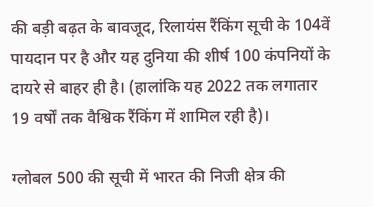की बड़ी बढ़त के बावजूद, रिलायंस रैंकिंग सूची के 104वें पायदान पर है और यह दुनिया की शीर्ष 100 कंपनियों के दायरे से बाहर ही है। (हालांकि यह 2022 तक लगातार 19 वर्षों तक वैश्विक रैंकिंग में शामिल रही है)।

ग्लोबल 500 की सूची में भारत की निजी क्षेत्र की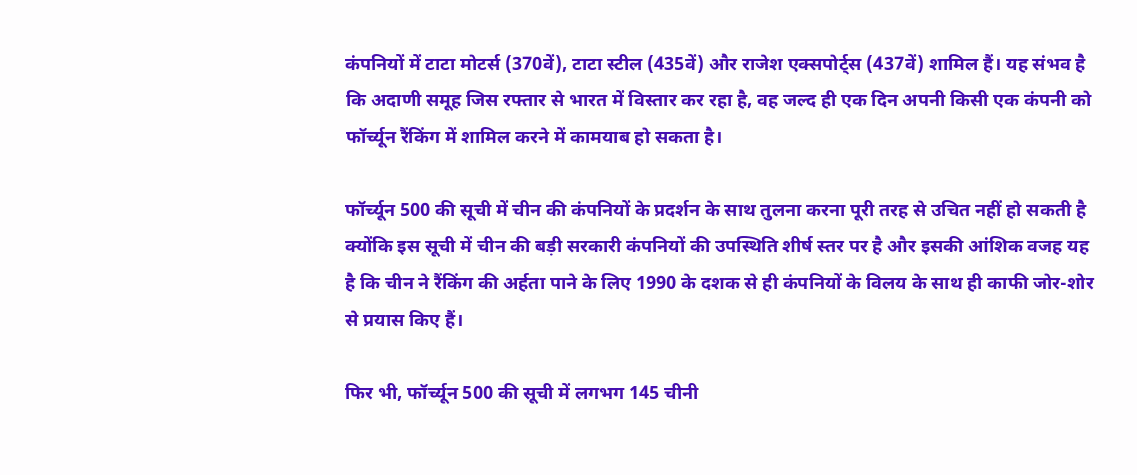कंपनियों में टाटा मोटर्स (370वें), टाटा स्टील (435वें) और राजेश एक्सपोर्ट्स (437वें) शामिल हैं। यह संभव है कि अदाणी समूह जिस रफ्तार से भारत में विस्तार कर रहा है, वह जल्द ही एक दिन अपनी किसी एक कंपनी को फॉर्च्यून रैंकिंग में शामिल करने में कामयाब हो सकता है।

फॉर्च्यून 500 की सूची में चीन की कंपनियों के प्रदर्शन के साथ तुलना करना पूरी तरह से उचित नहीं हो सकती है क्योंकि इस सूची में चीन की बड़ी सरकारी कंपनियों की उपस्थिति शीर्ष स्तर पर है और इसकी आंशिक वजह यह है कि चीन ने रैंकिंग की अर्हता पाने के लिए 1990 के दशक से ही कंपनियों के विलय के साथ ही काफी जोर-शोर से प्रयास किए हैं।

फिर भी, फॉर्च्यून 500 की सूची में लगभग 145 चीनी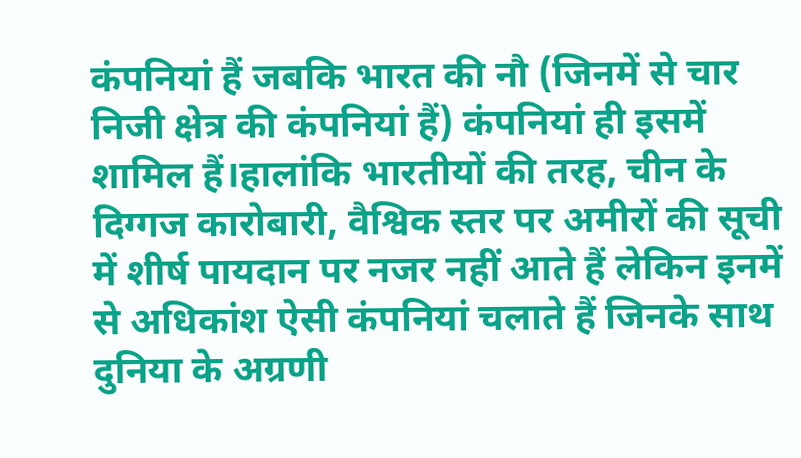कंपनियां हैं जबकि भारत की नौ (जिनमें से चार निजी क्षेत्र की कंपनियां हैं) कंपनियां ही इसमें शामिल हैं।हालांकि भारतीयों की तरह, चीन के दिग्गज कारोबारी, वैश्विक स्तर पर अमीरों की सूची में शीर्ष पायदान पर नजर नहीं आते हैं लेकिन इनमें से अधिकांश ऐसी कंपनियां चलाते हैं जिनके साथ दुनिया के अग्रणी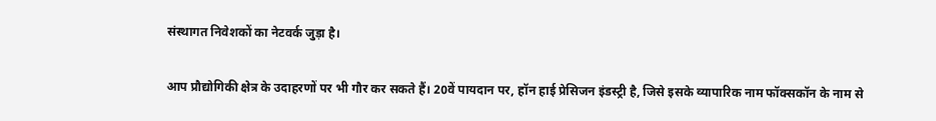संस्थागत निवेशकों का नेटवर्क जुड़ा है।

आप प्रौद्योगिकी क्षेत्र के उदाहरणों पर भी गौर कर सकते हैं। 20वें पायदान पर, हॉन हाई प्रेसिजन इंडस्ट्री है, जिसे इसके व्यापारिक नाम फॉक्सकॉन के नाम से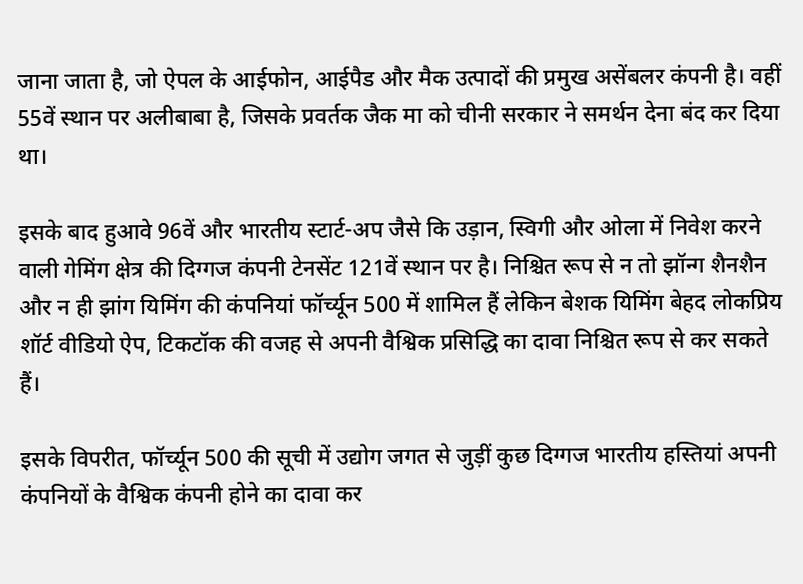जाना जाता है, जो ऐपल के आईफोन, आईपैड और मैक उत्पादों की प्रमुख असेंबलर कंपनी है। वहीं 55वें स्थान पर अलीबाबा है, जिसके प्रवर्तक जैक मा को चीनी सरकार ने समर्थन देना बंद कर दिया था।

इसके बाद हुआवे 96वें और भारतीय स्टार्ट-अप जैसे कि उड़ान, स्विगी और ओला में निवेश करने वाली गेमिंग क्षेत्र की दिग्गज कंपनी टेनसेंट 121वें स्थान पर है। निश्चित रूप से न तो झॉन्ग शैनशैन और न ही झांग यिमिंग की कंपनियां फॉर्च्यून 500 में शामिल हैं लेकिन बेशक यिमिंग बेहद लोकप्रिय शॉर्ट वीडियो ऐप, टिकटॉक की वजह से अपनी वैश्विक प्रसिद्धि का दावा निश्चित रूप से कर सकते हैं।

इसके विपरीत, फॉर्च्यून 500 की सूची में उद्योग जगत से जुड़ीं कुछ दिग्गज भारतीय हस्तियां अपनी कंपनियों के वैश्विक कंपनी होने का दावा कर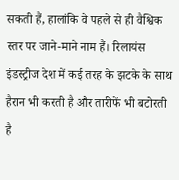सकती हैं, हालांकि वे पहले से ही वैश्विक स्तर पर जाने-माने नाम हैं। रिलायंस इंडस्ट्रीज देश में कई तरह के झटके के साथ हैरान भी करती है और तारीफें भी बटोरती है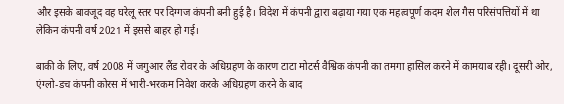और इसके बावजूद वह घरेलू स्तर पर दिग्गज कंपनी बनी हुई है। विदेश में कंपनी द्वारा बढ़ाया गया एक महत्वपूर्ण कदम शेल गैस परिसंपत्तियों में था लेकिन कंपनी वर्ष 2021 में इससे बाहर हो गई।

बाकी के लिए, वर्ष 2008 में जगुआर लैंड रोवर के अधिग्रहण के कारण टाटा मोटर्स वैश्विक कंपनी का तमगा हासिल करने में कामयाब रही। दूसरी ओर, एंग्लो-डच कंपनी कोरस में भारी-भरकम निवेश करके अधिग्रहण करने के बाद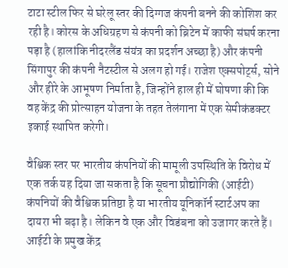टाटा स्टील फिर से घरेलू स्तर की दिग्गज कंपनी बनने की कोशिश कर रही है। कोरस के अधिग्रहण से कंपनी को ब्रिटेन में काफी संघर्ष करना पड़ा है (हालांकि नीदरलैंड संयंत्र का प्रदर्शन अच्छा है) और कंपनी सिंगापुर की कंपनी नैटस्टील से अलग हो गई। राजेश एक्सपोर्ट्स, सोने और हीरे के आभूषण निर्माता है, जिन्होंने हाल ही में घोषणा की कि वह केंद्र की प्रोत्साहन योजना के तहत तेलंगाना में एक सेमीकंडक्टर इकाई स्थापित करेगी।

वैश्विक स्तर पर भारतीय कंपनियों की मामूली उपस्थिति के विरोध में एक तर्क यह दिया जा सकता है कि सूचना प्रौद्योगिकी (आईटी) कंपनियों की वैश्विक प्रतिष्ठा है या भारतीय यूनिकॉर्न स्टार्टअप का दायरा भी बढ़ा है। लेकिन वे एक और विडंबना को उजागर करते हैं। आईटी के प्रमुख केंद्र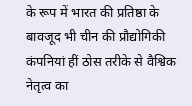के रूप में भारत की प्रतिष्ठा के बावजूद भी चीन की प्रौद्योगिकी कंपनियां हीं ठोस तरीके से वैश्विक नेतृत्व का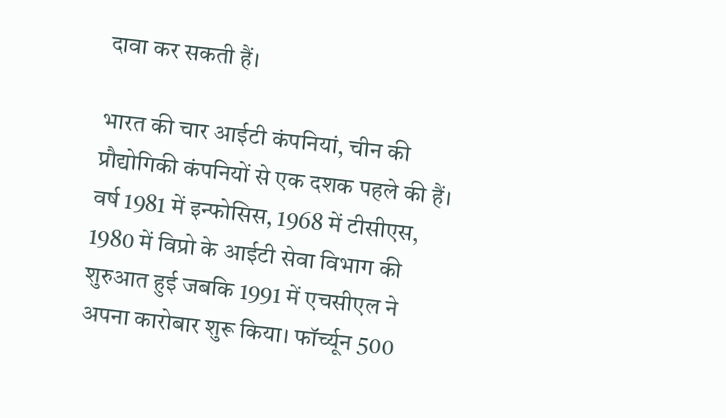दावा कर सकती हैं।

भारत की चार आईटी कंपनियां, चीन की प्रौद्योगिकी कंपनियों से एक दशक पहले की हैं। वर्ष 1981 में इन्फोसिस, 1968 में टीसीएस, 1980 में विप्रो के आईटी सेवा विभाग की शुरुआत हुई जबकि 1991 में एचसीएल ने अपना कारोबार शुरू किया। फॉर्च्यून 500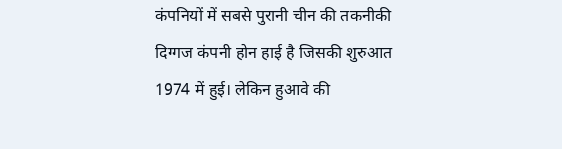कंपनियों में सबसे पुरानी चीन की तकनीकी दिग्गज कंपनी होन हाई है जिसकी शुरुआत 1974 में हुई। लेकिन हुआवे की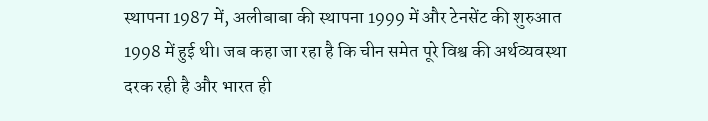स्थापना 1987 में, अलीबाबा की स्थापना 1999 में और टेनसेंट की शुरुआत 1998 में हुई थी। जब कहा जा रहा है कि चीन समेत पूरे विश्व की अर्थव्यवस्था दरक रही है और भारत ही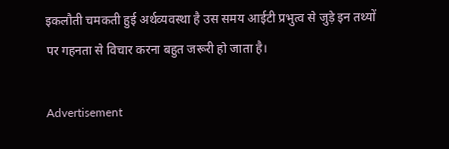इकलौती चमकती हुई अर्थव्यवस्था है उस समय आईटी प्रभुत्व से जुड़े इन तथ्यों पर गहनता से विचार करना बहुत जरूरी हो जाता है।

Advertisement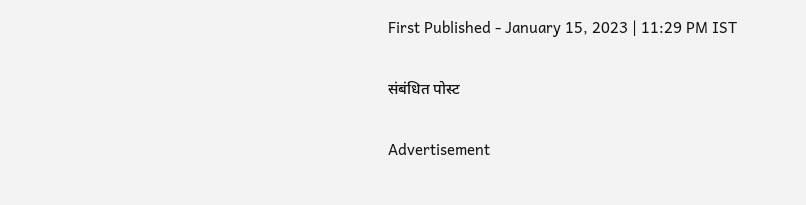First Published - January 15, 2023 | 11:29 PM IST

संबंधित पोस्ट

Advertisement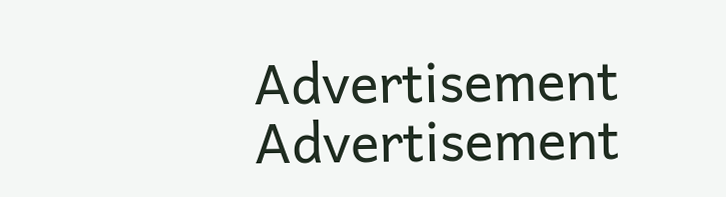Advertisement
Advertisement